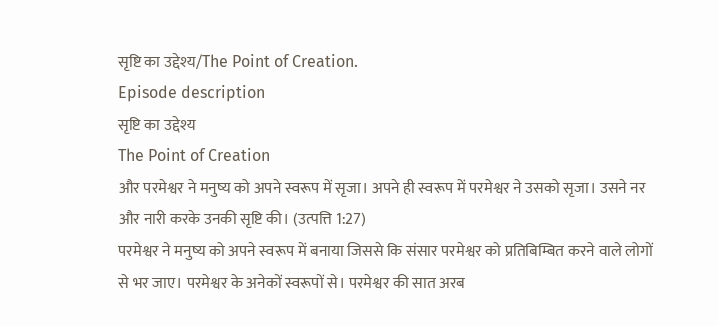सृष्टि का उद्देश्य/The Point of Creation.
Episode description
सृष्टि का उद्देश्य
The Point of Creation
और परमेश्वर ने मनुष्य को अपने स्वरूप में सृजा। अपने ही स्वरूप में परमेश्वर ने उसको सृजा। उसने नर और नारी करके उनकी सृष्टि की। (उत्पत्ति 1:27)
परमेश्वर ने मनुष्य को अपने स्वरूप में बनाया जिससे कि संसार परमेश्वर को प्रतिबिम्बित करने वाले लोगों से भर जाए। परमेश्वर के अनेकों स्वरूपों से। परमेश्वर की सात अरब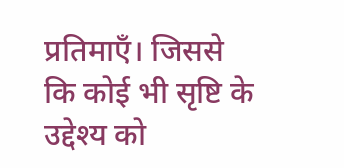प्रतिमाएँ। जिससे कि कोई भी सृष्टि के उद्देश्य को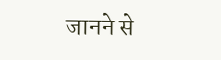जानने से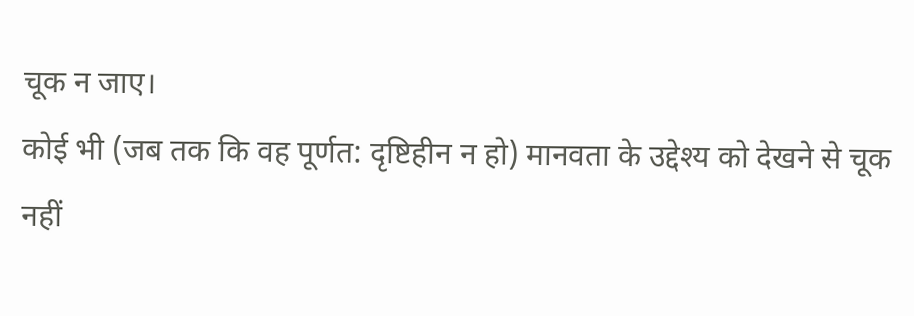चूक न जाए।
कोई भी (जब तक कि वह पूर्णत: दृष्टिहीन न हो) मानवता के उद्देश्य को देखने से चूक नहीं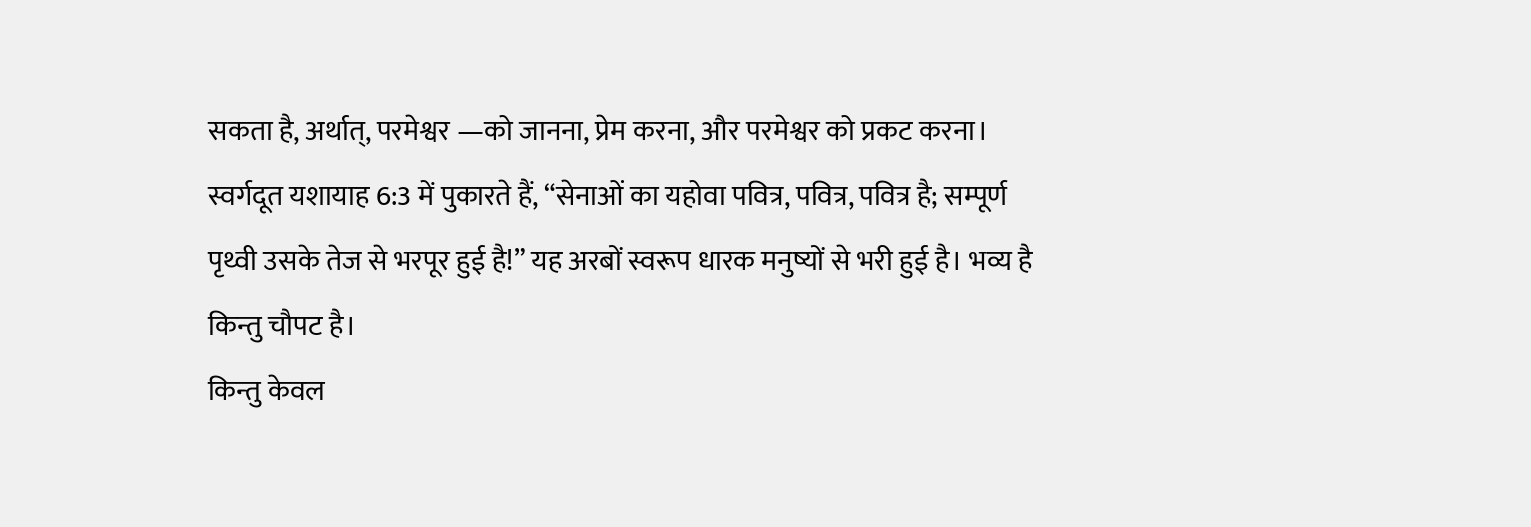सकता है, अर्थात्, परमेश्वर —को जानना, प्रेम करना, और परमेश्वर को प्रकट करना। स्वर्गदूत यशायाह 6:3 में पुकारते हैं, “सेनाओं का यहोवा पवित्र, पवित्र, पवित्र है; सम्पूर्ण पृथ्वी उसके तेज से भरपूर हुई है!” यह अरबों स्वरूप धारक मनुष्यों से भरी हुई है। भव्य है किन्तु चौपट है।
किन्तु केवल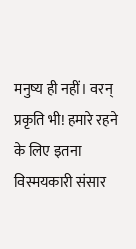मनुष्य ही नहीं। वरन् प्रकृति भी! हमारे रहने के लिए इतना विस्मयकारी संसार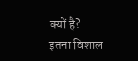क्यों है? इतना विशाल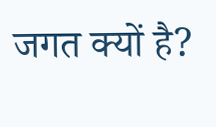जगत क्यों है?